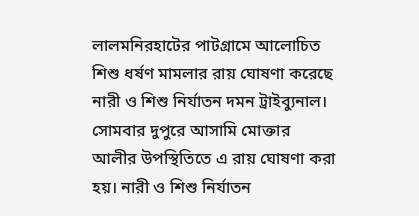লালমনিরহাটের পাটগ্রামে আলোচিত শিশু ধর্ষণ মামলার রায় ঘোষণা করেছে নারী ও শিশু নির্যাতন দমন ট্রাইব্যুনাল।
সোমবার দুপুরে আসামি মোক্তার আলীর উপস্থিতিতে এ রায় ঘোষণা করা হয়। নারী ও শিশু নির্যাতন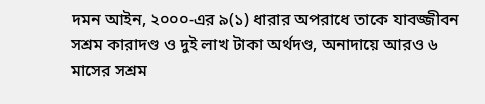দমন আইন, ২০০০-এর ৯(১) ধারার অপরাধে তাকে যাবজ্জীবন সশ্রম কারাদণ্ড ও দুই লাখ টাকা অর্থদণ্ড, অনাদায়ে আরও ৬ মাসের সশ্রম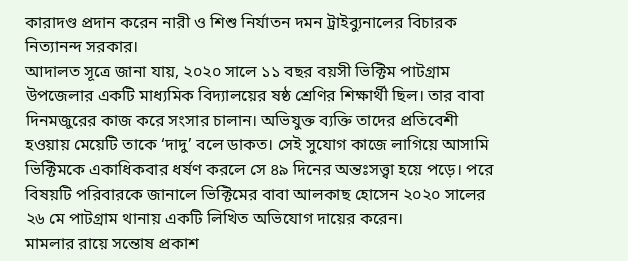কারাদণ্ড প্রদান করেন নারী ও শিশু নির্যাতন দমন ট্রাইব্যুনালের বিচারক নিত্যানন্দ সরকার।
আদালত সূত্রে জানা যায়, ২০২০ সালে ১১ বছর বয়সী ভিক্টিম পাটগ্রাম উপজেলার একটি মাধ্যমিক বিদ্যালয়ের ষষ্ঠ শ্রেণির শিক্ষার্থী ছিল। তার বাবা দিনমজুরের কাজ করে সংসার চালান। অভিযুক্ত ব্যক্তি তাদের প্রতিবেশী হওয়ায় মেয়েটি তাকে ‘দাদু’ বলে ডাকত। সেই সুযোগ কাজে লাগিয়ে আসামি ভিক্টিমকে একাধিকবার ধর্ষণ করলে সে ৪৯ দিনের অন্তঃসত্ত্বা হয়ে পড়ে। পরে বিষয়টি পরিবারকে জানালে ভিক্টিমের বাবা আলকাছ হোসেন ২০২০ সালের ২৬ মে পাটগ্রাম থানায় একটি লিখিত অভিযোগ দায়ের করেন।
মামলার রায়ে সন্তোষ প্রকাশ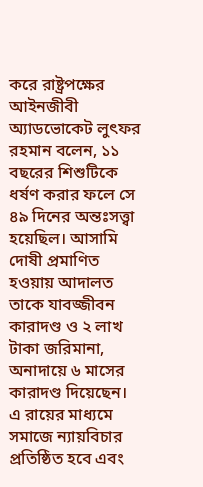করে রাষ্ট্রপক্ষের আইনজীবী অ্যাডভোকেট লুৎফর রহমান বলেন, ১১ বছরের শিশুটিকে ধর্ষণ করার ফলে সে ৪৯ দিনের অন্তঃসত্ত্বা হয়েছিল। আসামি দোষী প্রমাণিত হওয়ায় আদালত তাকে যাবজ্জীবন কারাদণ্ড ও ২ লাখ টাকা জরিমানা, অনাদায়ে ৬ মাসের কারাদণ্ড দিয়েছেন। এ রায়ের মাধ্যমে সমাজে ন্যায়বিচার প্রতিষ্ঠিত হবে এবং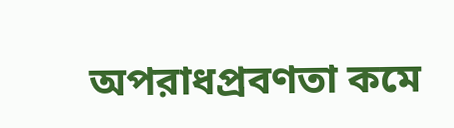অপরাধপ্রবণতা কমে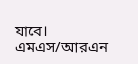যাবে।
এমএস/আরএন